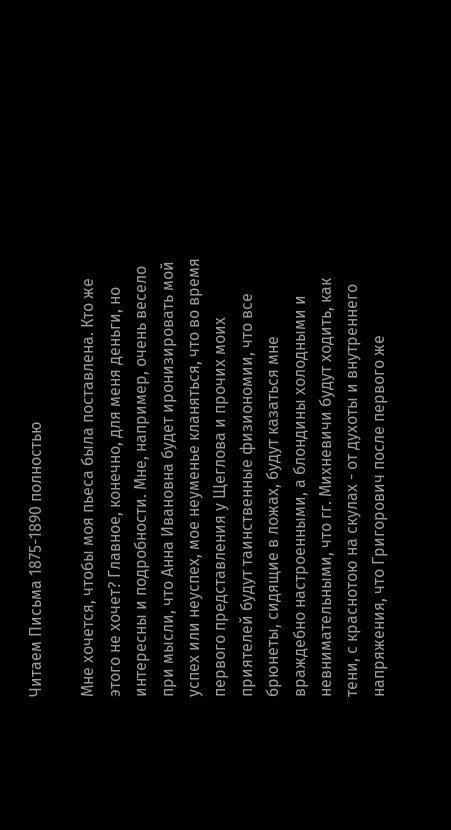Читаем Письма 1875-1890 полностью

Мне хочется, чтобы моя пьеса была поставлена. Кто же этого не хочет? Главное, конечно, для меня деньги, но интересны и подробности. Мне, например, очень весело при мысли, что Анна Ивановна будет иронизировать мой успех или неуспех, мое неуменье кланяться, что во время первого представления у Щеглова и прочих моих приятелей будут таинственные физиономии, что все брюнеты, сидящие в ложах, будут казаться мне враждебно настроенными, а блондины холодными и невнимательными, что гг. Михневичи будут ходить, как тени, с краснотою на скулах - от духоты и внутреннего напряжения, что Григорович после первого же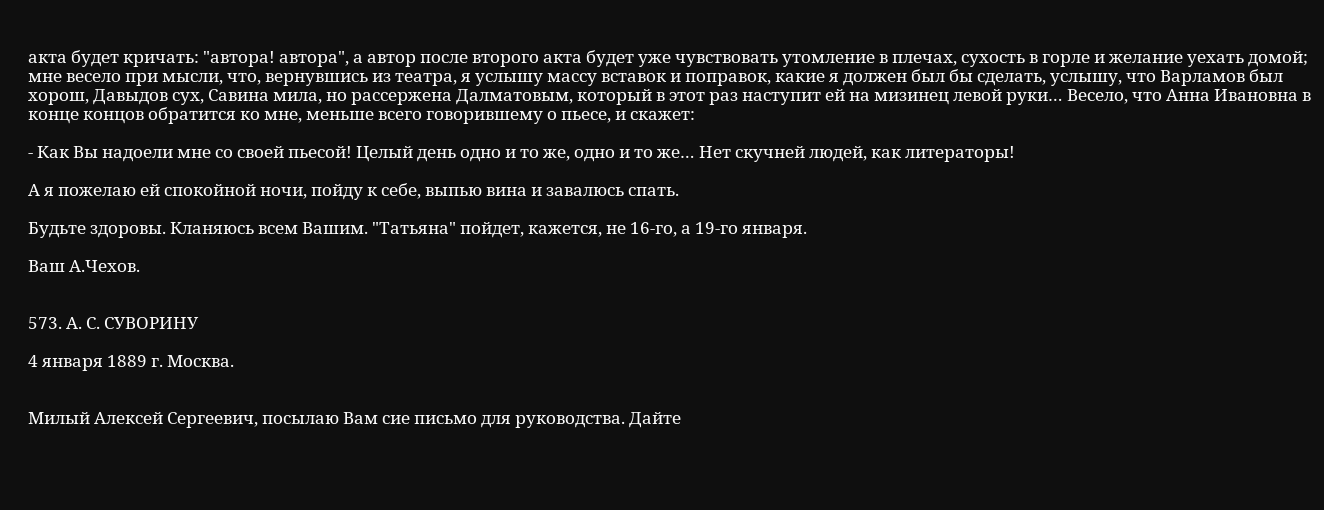акта будет кричать: "автора! автора", а автор после второго акта будет уже чувствовать утомление в плечах, сухость в горле и желание уехать домой; мне весело при мысли, что, вернувшись из театра, я услышу массу вставок и поправок, какие я должен был бы сделать, услышу, что Варламов был хорош, Давыдов сух, Савина мила, но рассержена Далматовым, который в этот раз наступит ей на мизинец левой руки… Весело, что Анна Ивановна в конце концов обратится ко мне, меньше всего говорившему о пьесе, и скажет:

- Как Вы надоели мне со своей пьесой! Целый день одно и то же, одно и то же… Нет скучней людей, как литераторы!

А я пожелаю ей спокойной ночи, пойду к себе, выпью вина и завалюсь спать.

Будьте здоровы. Кланяюсь всем Вашим. "Татьяна" пойдет, кажется, не 16-го, а 19-го января.

Ваш А.Чехов.


573. А. С. СУВОРИНУ

4 января 1889 г. Москва.


Милый Алексей Сергеевич, посылаю Вам сие письмо для руководства. Дайте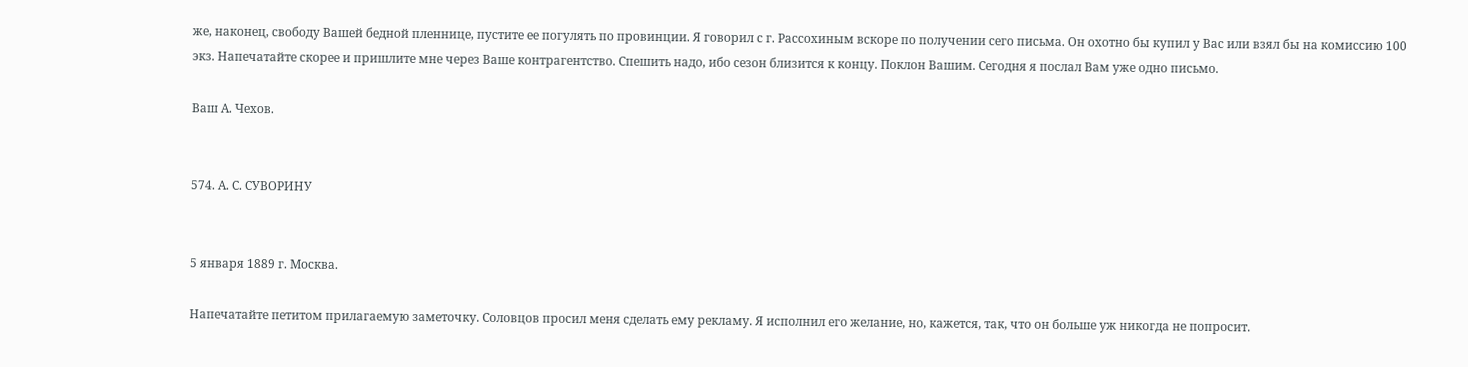же, наконец, свободу Вашей бедной пленнице, пустите ее погулять по провинции. Я говорил с г. Рассохиным вскоре по получении сего письма. Он охотно бы купил у Вас или взял бы на комиссию 100 экз. Напечатайте скорее и пришлите мне через Ваше контрагентство. Спешить надо, ибо сезон близится к концу. Поклон Вашим. Сегодня я послал Вам уже одно письмо.

Ваш А. Чехов.


574. А. С. СУВОРИНУ


5 января 1889 г. Москва.

Напечатайте петитом прилагаемую заметочку. Соловцов просил меня сделать ему рекламу. Я исполнил его желание, но, кажется, так, что он больше уж никогда не попросит.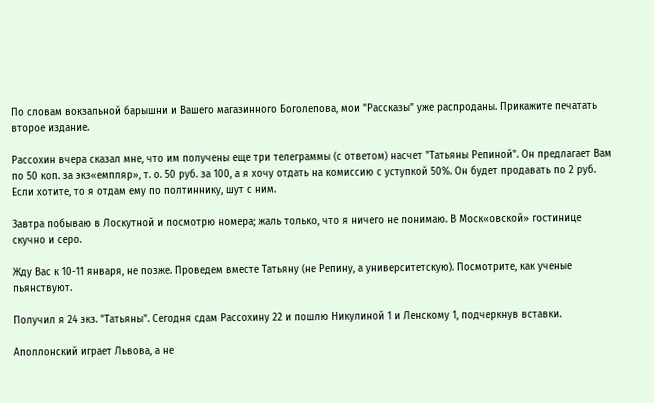По словам вокзальной барышни и Вашего магазинного Боголепова, мои "Рассказы" уже распроданы. Прикажите печатать второе издание.

Рассохин вчера сказал мне, что им получены еще три телеграммы (с ответом) насчет "Татьяны Репиной". Он предлагает Вам по 50 коп. за экз«емпляр», т. о. 50 руб. за 100, а я хочу отдать на комиссию с уступкой 50%. Он будет продавать по 2 руб. Если хотите, то я отдам ему по полтиннику, шут с ним.

Завтра побываю в Лоскутной и посмотрю номера; жаль только, что я ничего не понимаю. В Моск«овской» гостинице скучно и серо.

Жду Вас к 10-11 января, не позже. Проведем вместе Татьяну (не Репину, а университетскую). Посмотрите, как ученые пьянствуют.

Получил я 24 экз. "Татьяны". Сегодня сдам Рассохину 22 и пошлю Никулиной 1 и Ленскому 1, подчеркнув вставки.

Аполлонский играет Львова, а не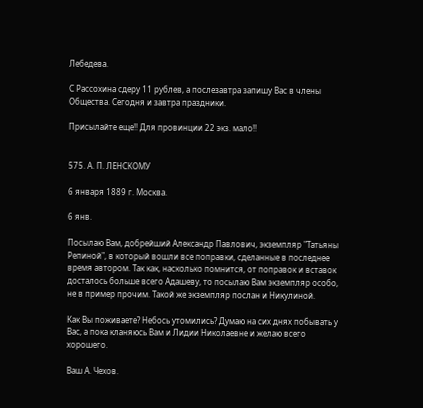Лебедева.

С Рассохина сдеру 11 рублев, а послезавтра запишу Вас в члены Общества. Сегодня и завтра праздники.

Присылайте еще!! Для провинции 22 экз. мало!!


575. А. П. ЛЕНСКОМУ

6 января 1889 г. Москва.

6 янв.

Посылаю Вам, добрейший Александр Павлович, экземпляр "Татьяны Репиной", в который вошли все поправки, сделанные в последнее время автором. Так как, насколько помнится, от поправок и вставок досталось больше всего Адашеву, то посылаю Вам экземпляр особо, не в пример прочим. Такой же экземпляр послан и Никулиной.

Как Вы поживаете? Небось утомились? Думаю на сих днях побывать у Вас, а пока кланяюсь Вам и Лидии Николаевне и желаю всего хорошего.

Ваш А. Чехов.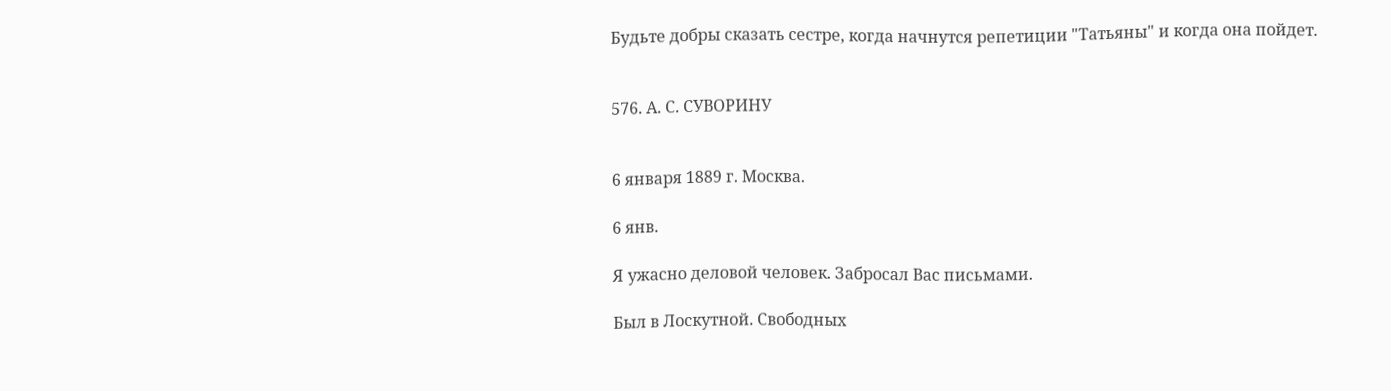Будьте добры сказать сестре, когда начнутся репетиции "Татьяны" и когда она пойдет.


576. А. С. СУВОРИНУ


6 января 1889 г. Москва.

6 янв.

Я ужасно деловой человек. Забросал Вас письмами.

Был в Лоскутной. Свободных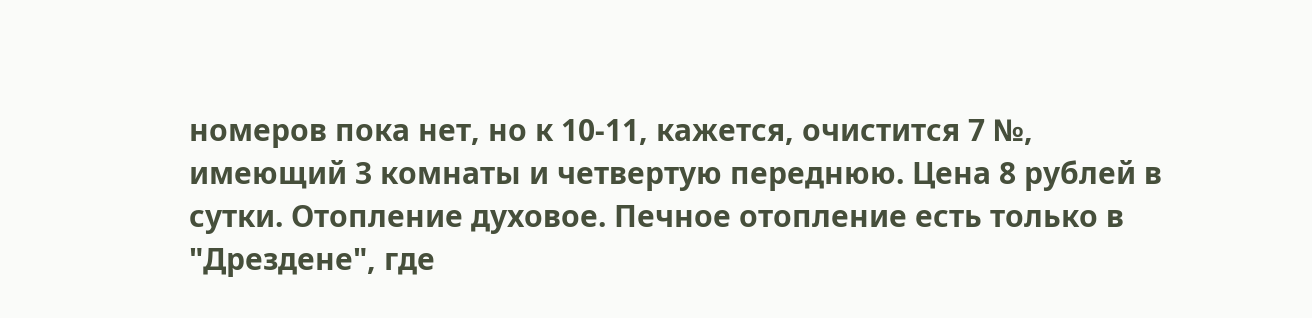номеров пока нет, но к 10-11, кажется, очистится 7 №, имеющий 3 комнаты и четвертую переднюю. Цена 8 рублей в сутки. Отопление духовое. Печное отопление есть только в "Дрездене", где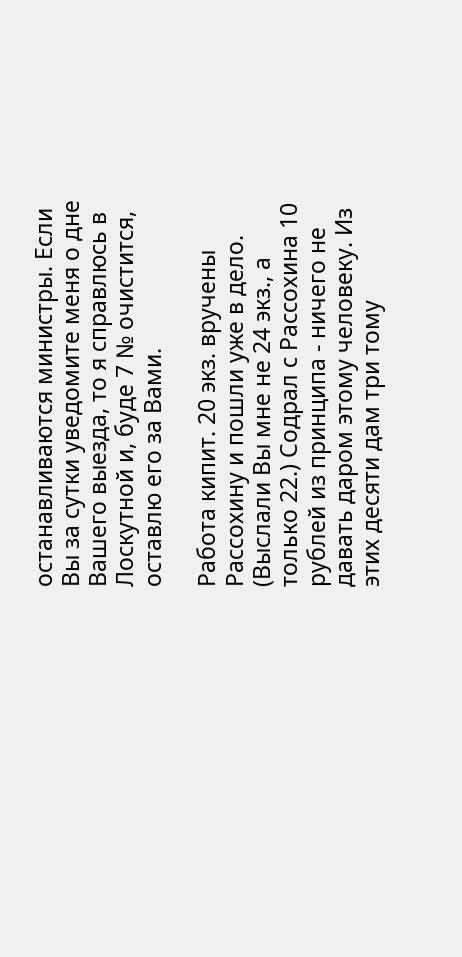останавливаются министры. Если Вы за сутки уведомите меня о дне Вашего выезда, то я справлюсь в Лоскутной и, буде 7 № очистится, оставлю его за Вами.

Работа кипит. 20 экз. вручены Рассохину и пошли уже в дело. (Выслали Вы мне не 24 экз., а только 22.) Содрал с Рассохина 10 рублей из принципа - ничего не давать даром этому человеку. Из этих десяти дам три тому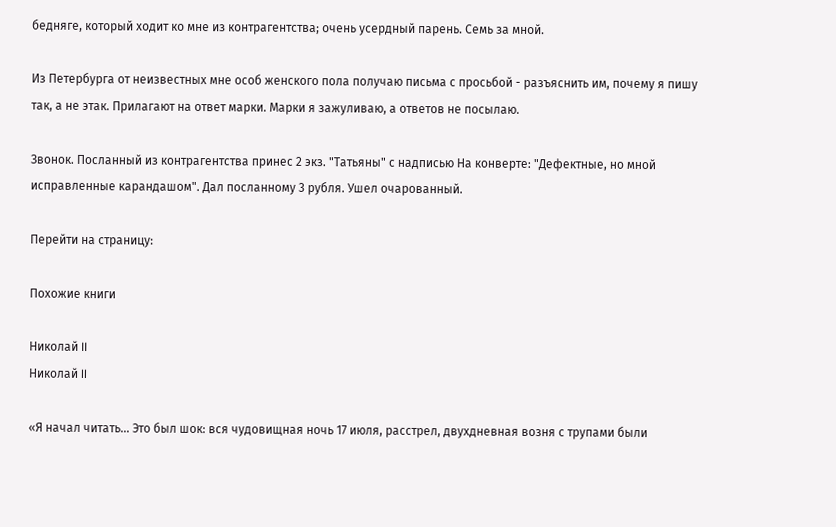бедняге, который ходит ко мне из контрагентства; очень усердный парень. Семь за мной.

Из Петербурга от неизвестных мне особ женского пола получаю письма с просьбой - разъяснить им, почему я пишу так, а не этак. Прилагают на ответ марки. Марки я зажуливаю, а ответов не посылаю.

Звонок. Посланный из контрагентства принес 2 экз. "Татьяны" с надписью На конверте: "Дефектные, но мной исправленные карандашом". Дал посланному 3 рубля. Ушел очарованный.

Перейти на страницу:

Похожие книги

Николай II
Николай II

«Я начал читать… Это был шок: вся чудовищная ночь 17 июля, расстрел, двухдневная возня с трупами были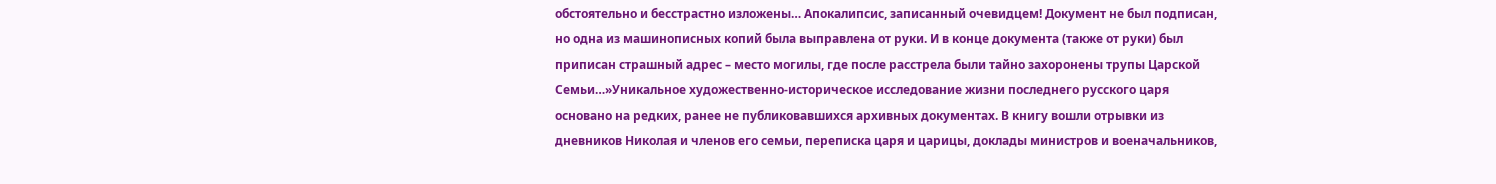обстоятельно и бесстрастно изложены… Апокалипсис, записанный очевидцем! Документ не был подписан, но одна из машинописных копий была выправлена от руки. И в конце документа (также от руки) был приписан страшный адрес – место могилы, где после расстрела были тайно захоронены трупы Царской Семьи…»Уникальное художественно-историческое исследование жизни последнего русского царя основано на редких, ранее не публиковавшихся архивных документах. В книгу вошли отрывки из дневников Николая и членов его семьи, переписка царя и царицы, доклады министров и военачальников,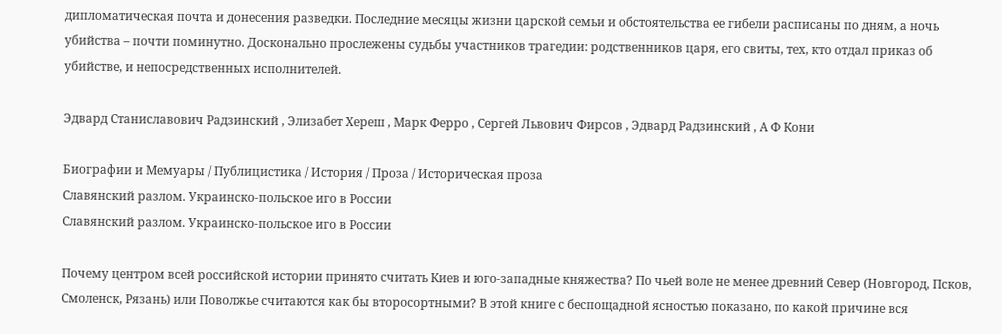дипломатическая почта и донесения разведки. Последние месяцы жизни царской семьи и обстоятельства ее гибели расписаны по дням, а ночь убийства – почти поминутно. Досконально прослежены судьбы участников трагедии: родственников царя, его свиты, тех, кто отдал приказ об убийстве, и непосредственных исполнителей.

Эдвард Станиславович Радзинский , Элизабет Хереш , Марк Ферро , Сергей Львович Фирсов , Эдвард Радзинский , А Ф Кони

Биографии и Мемуары / Публицистика / История / Проза / Историческая проза
Славянский разлом. Украинско-польское иго в России
Славянский разлом. Украинско-польское иго в России

Почему центром всей российской истории принято считать Киев и юго-западные княжества? По чьей воле не менее древний Север (Новгород, Псков, Смоленск, Рязань) или Поволжье считаются как бы второсортными? В этой книге с беспощадной ясностью показано, по какой причине вся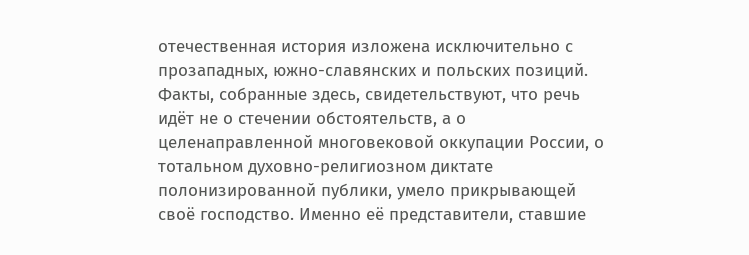отечественная история изложена исключительно с прозападных, южно-славянских и польских позиций. Факты, собранные здесь, свидетельствуют, что речь идёт не о стечении обстоятельств, а о целенаправленной многовековой оккупации России, о тотальном духовно-религиозном диктате полонизированной публики, умело прикрывающей своё господство. Именно её представители, ставшие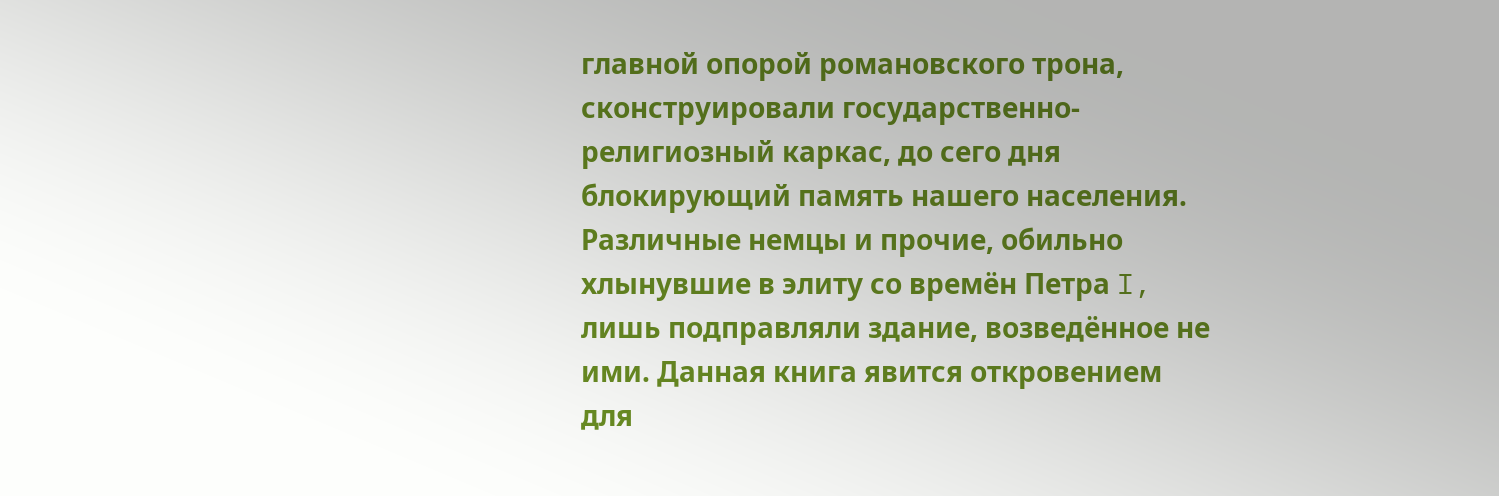главной опорой романовского трона, сконструировали государственно-религиозный каркас, до сего дня блокирующий память нашего населения. Различные немцы и прочие, обильно хлынувшие в элиту со времён Петра I, лишь подправляли здание, возведённое не ими. Данная книга явится откровением для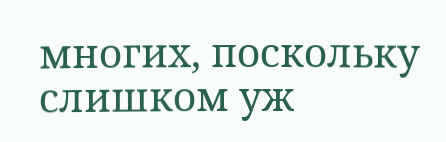многих, поскольку слишком уж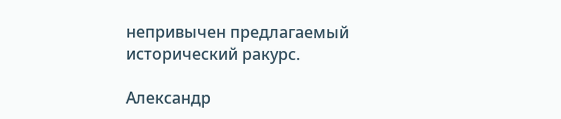непривычен предлагаемый исторический ракурс.

Александр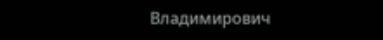Владимирович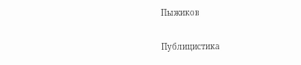Пыжиков

Публицистика